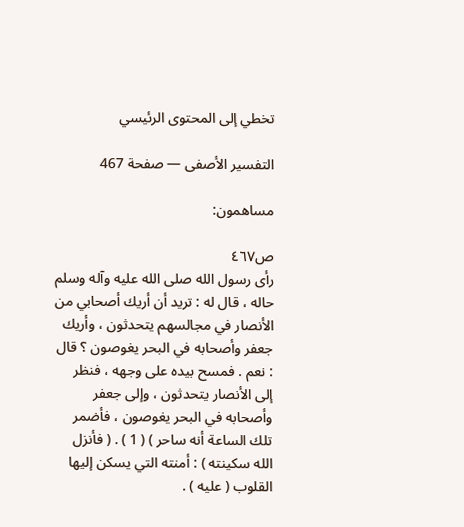تخطي إلى المحتوى الرئيسي

التفسير الأصفى — صفحة 467

مساهمون:

ص٤٦٧
رأى رسول الله صلى الله عليه وآله وسلم حاله ، قال له : تريد أن أريك أصحابي من الأنصار في مجالسهم يتحدثون ، وأريك جعفر وأصحابه في البحر يغوصون ؟ قال : نعم . فمسح بيده على وجهه ، فنظر إلى الأنصار يتحدثون ، وإلى جعفر وأصحابه في البحر يغوصون ، فأضمر تلك الساعة أنه ساحر ) ( 1 ) . ( فأنزل الله سكينته ) : أمنته التي يسكن إليها القلوب ( عليه ) .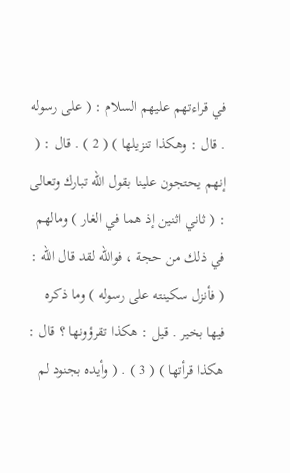في قراءتهم عليهم السلام : ( على رسوله . قال : وهكذا تنزيلها ) ( 2 ) . قال : ( إنهم يحتجون علينا بقول الله تبارك وتعالى : ( ثاني اثنين إذ هما في الغار ) ومالهم في ذلك من حجة ، فوالله لقد قال الله : ( فأنزل سكينته على رسوله ) وما ذكره فيها بخير . قيل : هكذا تقرؤونها ؟ قال : هكذا قرأتها ) ( 3 ) . ( وأيده بجنود لم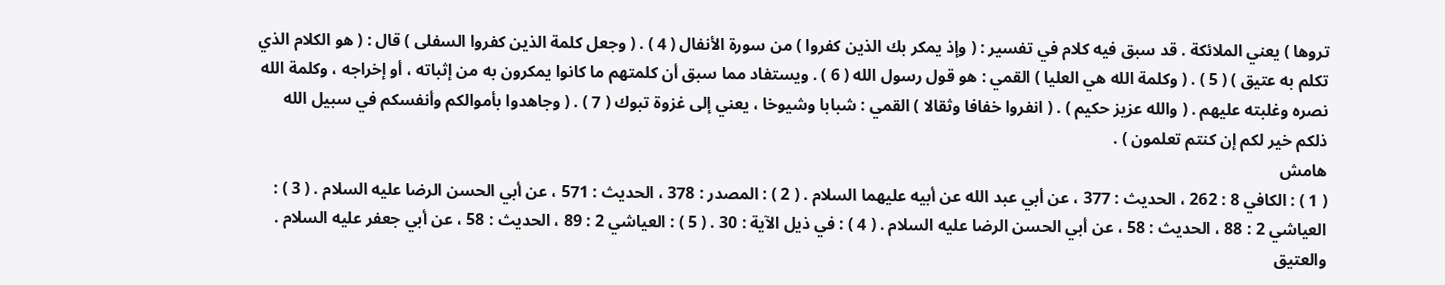تروها ) يعني الملائكة . قد سبق فيه كلام في تفسير : ( وإذ يمكر بك الذين كفروا ) من سورة الأنفال ( 4 ) . ( وجعل كلمة الذين كفروا السفلى ) قال : ( هو الكلام الذي تكلم به عتيق ) ( 5 ) . ( وكلمة الله هي العليا ) القمي : هو قول رسول الله ( 6 ) . ويستفاد مما سبق أن كلمتهم ما كانوا يمكرون به من إثباته ، أو إخراجه ، وكلمة الله نصره وغلبته عليهم . ( والله عزيز حكيم ) . ( انفروا خفافا وثقالا ) القمي : شبابا وشيوخا ، يعني إلى غزوة تبوك ( 7 ) . ( وجاهدوا بأموالكم وأنفسكم في سبيل الله ذلكم خير لكم إن كنتم تعلمون ) .
هامش
( 1 ) : الكافي 8 : 262 ، الحديث : 377 ، عن أبي عبد الله عن أبيه عليهما السلام . ( 2 ) : المصدر : 378 ، الحديث : 571 ، عن أبي الحسن الرضا عليه السلام . ( 3 ) : العياشي 2 : 88 ، الحديث : 58 ، عن أبي الحسن الرضا عليه السلام . ( 4 ) : في ذيل الآية : 30 . ( 5 ) : العياشي 2 : 89 ، الحديث : 58 ، عن أبي جعفر عليه السلام . والعتيق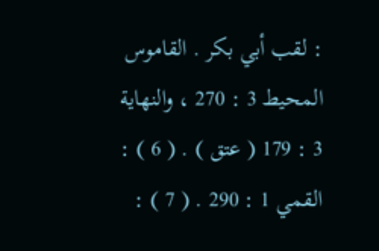: لقب أبي بكر . القاموس المحيط 3 : 270 ، والنهاية 3 : 179 ( عتق ) . ( 6 ) : القمي 1 : 290 . ( 7 ) :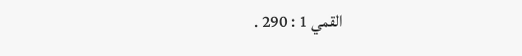القمي 1 : 290 .